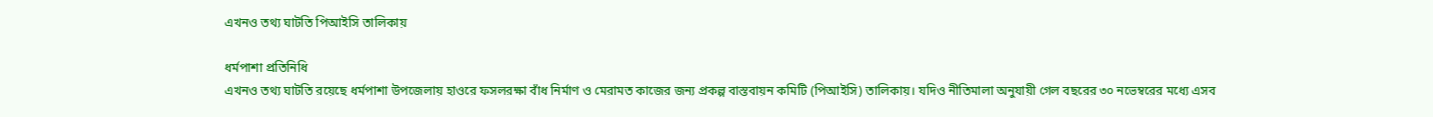এখনও তথ্য ঘাটতি পিআইসি তালিকায়

ধর্মপাশা প্রতিনিধি
এখনও তথ্য ঘাটতি রয়েছে ধর্মপাশা উপজেলায় হাওরে ফসলরক্ষা বাঁধ নির্মাণ ও মেরামত কাজের জন্য প্রকল্প বাস্তবায়ন কমিটি (পিআইসি) তালিকায়। যদিও নীতিমালা অনুযায়ী গেল বছরের ৩০ নভেম্বরের মধ্যে এসব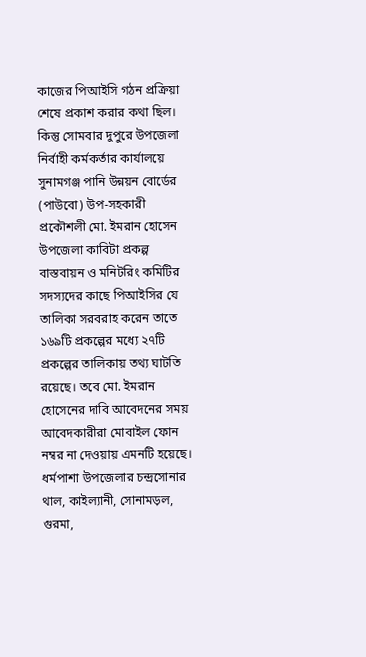কাজের পিআইসি গঠন প্রক্রিয়া শেষে প্রকাশ করার কথা ছিল। কিন্তু সোমবার দুপুরে উপজেলা নির্বাহী কর্মকর্তার কার্যালয়ে সুনামগঞ্জ পানি উন্নয়ন বোর্ডের (পাউবো) উপ-সহকারী প্রকৌশলী মো. ইমরান হোসেন উপজেলা কাবিটা প্রকল্প বাস্তবায়ন ও মনিটরিং কমিটির সদস্যদের কাছে পিআইসির যে তালিকা সরবরাহ করেন তাতে ১৬৯টি প্রকল্পের মধ্যে ২৭টি প্রকল্পের তালিকায় তথ্য ঘাটতি রয়েছে। তবে মো. ইমরান হোসেনের দাবি আবেদনের সময় আবেদকারীরা মোবাইল ফোন নম্বর না দেওয়ায় এমনটি হয়েছে।
ধর্মপাশা উপজেলার চন্দ্রসোনার থাল, কাইল্যানী, সোনামড়ল, গুরমা,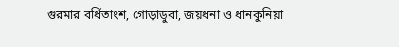গুরমার বর্ধিতাংশ, গোড়াডুবা, জয়ধনা ও ধানকুনিয়া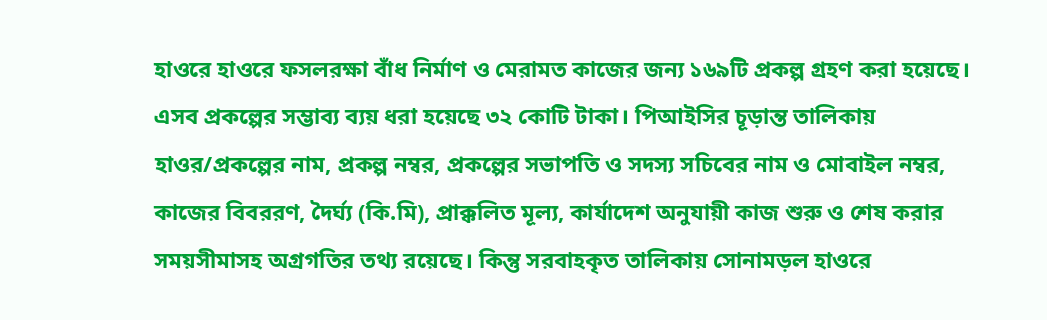হাওরে হাওরে ফসলরক্ষা বাঁধ নির্মাণ ও মেরামত কাজের জন্য ১৬৯টি প্রকল্প গ্রহণ করা হয়েছে। এসব প্রকল্পের সম্ভাব্য ব্যয় ধরা হয়েছে ৩২ কোটি টাকা। পিআইসির চূড়ান্ত তালিকায় হাওর/প্রকল্পের নাম, প্রকল্প নম্বর, প্রকল্পের সভাপতি ও সদস্য সচিবের নাম ও মোবাইল নম্বর, কাজের বিবররণ, দৈর্ঘ্য (কি.মি), প্রাক্কলিত মূল্য, কার্যাদেশ অনুযায়ী কাজ শুরু ও শেষ করার সময়সীমাসহ অগ্রগতির তথ্য রয়েছে। কিন্তু সরবাহকৃত তালিকায় সোনামড়ল হাওরে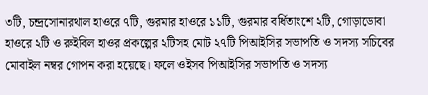৩টি, চন্দ্রসোনারথাল হাওরে ৭টি, গুরমার হাওরে ১১টি, গুরমার বর্ধিতাংশে ২টি, গোড়াডোবা হাওরে ২টি ও রুইবিল হাওর প্রকল্পের ২টিসহ মোট ২৭টি পিআইসির সভাপতি ও সদস্য সচিবের মোবাইল নম্বর গোপন করা হয়েছে। ফলে ওইসব পিআইসির সভাপতি ও সদস্য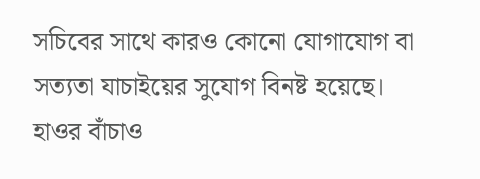সচিবের সাথে কারও কোনো যোগাযোগ বা সত্যতা যাচাইয়ের সুযোগ বিনষ্ট হয়েছে।
হাওর বাঁচাও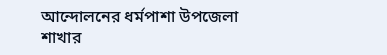আন্দোলনের ধর্মপাশা উপজেলা শাখার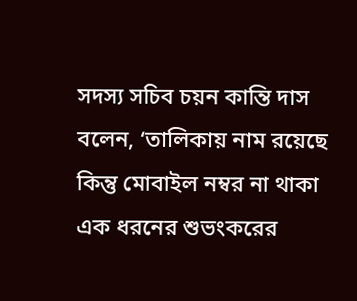সদস্য সচিব চয়ন কান্তি দাস বলেন, ‘তালিকায় নাম রয়েছে কিন্তু মোবাইল নম্বর না থাকা এক ধরনের শুভংকরের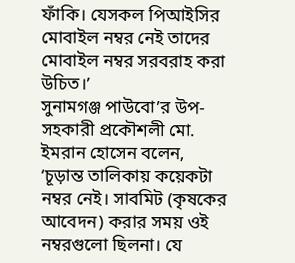ফাঁকি। যেসকল পিআইসির মোবাইল নম্বর নেই তাদের মোবাইল নম্বর সরবরাহ করা উচিত।’
সুনামগঞ্জ পাউবো’র উপ-সহকারী প্রকৌশলী মো. ইমরান হোসেন বলেন, ‘চূড়ান্ত তালিকায় কয়েকটা নম্বর নেই। সাবমিট (কৃষকের আবেদন) করার সময় ওই নম্বরগুলো ছিলনা। যে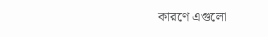কারণে এগুলো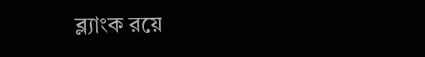ব্ল্যাংক রয়ে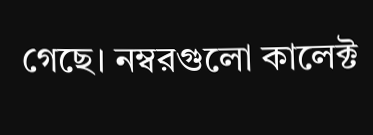গেছে। নম্বরগুলো কালেক্ট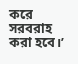করে সরবরাহ করা হবে।’